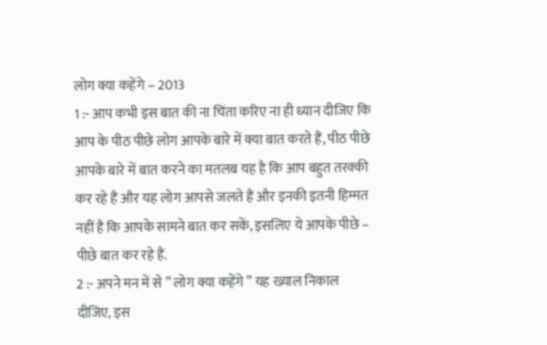लोग क्या कहेंगे – 2013
1 :- आप कभी इस बात की ना चिंता करिए ना ही ध्यान दीजिए कि आप के पीठ पीछे लोग आपके बारे में क्या बात करते हैं, पीठ पीछे आपके बारे में बात करने का मतलब यह है कि आप बहुत तरक्की कर रहे हैं और यह लोग आपसे जलते हैं और इनकी इतनी हिम्मत नहीं है कि आपके सामने बात कर सकें, इसलिए ये आपके पीछे – पीछे बात कर रहे हैं.
2 :- अपने मन में से ” लोग क्या कहेंगे ” यह ख्याल निकाल दीजिए, इस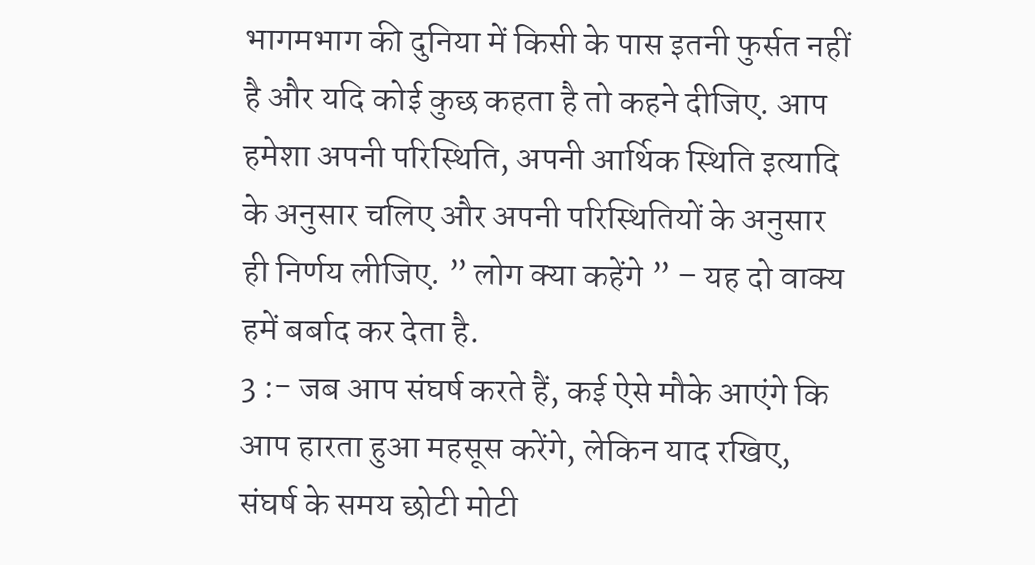भागमभाग की दुनिया में किसी के पास इतनी फुर्सत नहीं है और यदि कोई कुछ कहता है तो कहने दीजिए. आप हमेशा अपनी परिस्थिति, अपनी आर्थिक स्थिति इत्यादि के अनुसार चलिए और अपनी परिस्थितियों के अनुसार ही निर्णय लीजिए. ” लोग क्या कहेंगे ” – यह दो वाक्य हमें बर्बाद कर देता है.
3 :- जब आप संघर्ष करते हैं, कई ऐसे मौके आएंगे कि आप हारता हुआ महसूस करेंगे, लेकिन याद रखिए, संघर्ष के समय छोटी मोटी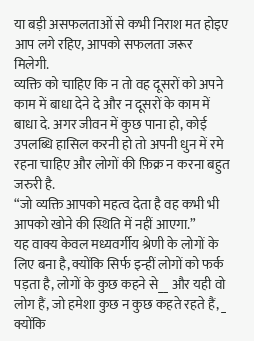या बड़ी असफलताओं से कभी निराश मत होइए आप लगे रहिए, आपको सफलता जरूर मिलेगी.
व्यक्ति को चाहिए कि न तो वह दूसरों को अपने काम में बाधा देने दे और न दूसरों के काम में बाधा दे. अगर जीवन में कुछ पाना हो, कोई उपलब्धि हासिल करनी हो तो अपनी धुन में रमे रहना चाहिए और लोगों की फ़िक्र न करना बहुत जरुरी है.
“जो व्यक्ति आपको महत्व देता है वह कभी भी आपको खोने की स्थिति में नहीं आएगा.”
यह वाक्य केवल मध्यवर्गीय श्रेणी के लोगों के लिए बना है, क्योंकि सिर्फ इन्हीं लोगों को फर्क पड़ता है, लोगों के कुछ कहने से__ और यही वो लोग हैं, जो हमेशा कुछ न कुछ कहते रहते हैं, _ क्योंकि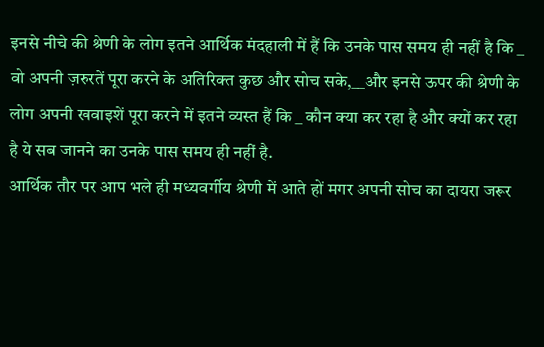इनसे नीचे की श्रेणी के लोग इतने आर्थिक मंदहाली में हैं कि उनके पास समय ही नहीं है कि _ वो अपनी ज़रुरतें पूरा करने के अतिरिक्त कुछ और सोच सके,__और इनसे ऊपर की श्रेणी के लोग अपनी खवाइशें पूरा करने में इतने व्यस्त हैं कि _ कौन क्या कर रहा है और क्यों कर रहा है ये सब जानने का उनके पास समय ही नहीं है.
आर्थिक तौर पर आप भले ही मध्यवर्गीय श्रेणी में आते हों मगर अपनी सोच का दायरा जरूर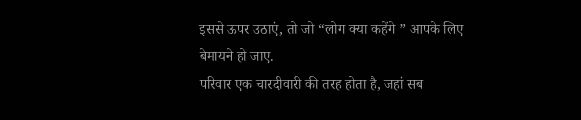इससे ऊपर उठाएं, तो जो “लोग क्या कहेंगे ” आपके लिए बेमायने हो जाए.
परिवार एक चारदीवारी की तरह होता है, जहां सब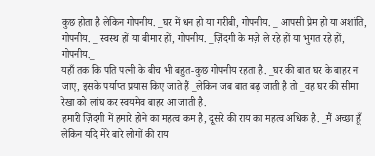कुछ होता है लेकिन गोपनीय. _घर में धन हो या गरीबी, गोपनीय. _ आपसी प्रेम हो या अशांति, गोपनीय. _ स्वस्थ हों या बीमार हों, गोपनीय. _ज़िंदगी के मज़े ले रहे हों या भुगत रहे हों, गोपनीय._
यहाँ तक कि पति पत्नी के बीच भी बहुत-कुछ गोपनीय रहता है. _घर की बात घर के बाहर न जाए, इसके पर्याप्त प्रयास किए जाते हैं _लेकिन जब बात बढ़ जाती है तो _वह घर की सीमा रेखा को लांघ कर स्वयमेव बाहर आ जाती है.
हमारी ज़िंदगी में हमारे होने का महत्व कम है, दूसरे की राय का महत्व अधिक है. _मैं अच्छा हूँ लेकिन यदि मेरे बारे लोगों की राय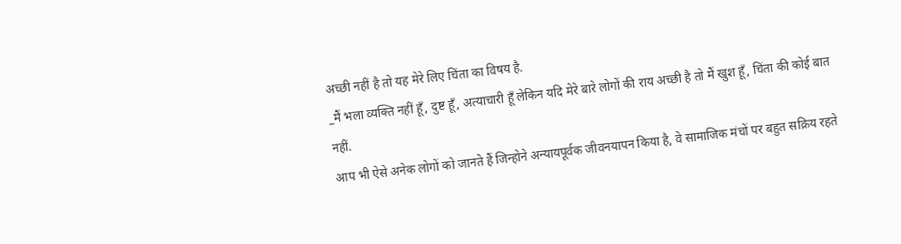अच्छी नहीं है तो यह मेरे लिए चिंता का विषय है.
_मैं भला व्यक्ति नहीं हूँ, दुष्ट हूँ, अत्याचारी हूँ लेकिन यदि मेरे बारे लोगों की राय अच्छी है तो मैं खुश हूँ, चिंता की कोई बात नहीं.
आप भी ऐसे अनेक लोगों को जानते हैं जिन्होने अन्यायपूर्वक जीवनयापन किया है, वे सामाजिक मंचों पर बहुत सक्रिय रहते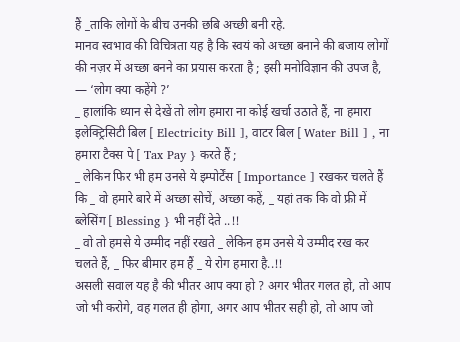हैं _ताकि लोगों के बीच उनकी छबि अच्छी बनी रहे.
मानव स्वभाव की विचित्रता यह है कि स्वयं को अच्छा बनाने की बजाय लोगों की नज़र में अच्छा बनने का प्रयास करता है ; इसी मनोविज्ञान की उपज है, — ‘लोग क्या कहेंगे ?’
_ हालांकि ध्यान से देखें तो लोग हमारा ना कोई खर्चा उठाते हैं, ना हमारा इलेक्ट्रिसिटी बिल [ Electricity Bill ], वाटर बिल [ Water Bill ] , ना हमारा टैक्स पे [ Tax Pay } करते हैं ;
_ लेकिन फिर भी हम उनसे ये इम्पोर्टेंस [ Importance ] रखकर चलते हैं कि _ वो हमारे बारे में अच्छा सोचें, अच्छा कहें, _ यहां तक कि वो फ्री में ब्लेसिंग [ Blessing } भी नहीं देते ..!!
_ वो तो हमसे ये उम्मीद नहीं रखते _ लेकिन हम उनसे ये उम्मीद रख कर चलते हैं, _ फिर बीमार हम हैं _ ये रोग हमारा है..!!
असली सवाल यह है की भीतर आप क्या हो ? अगर भीतर गलत हो, तो आप जो भी करोगे, वह गलत ही होगा, अगर आप भीतर सही हो, तो आप जो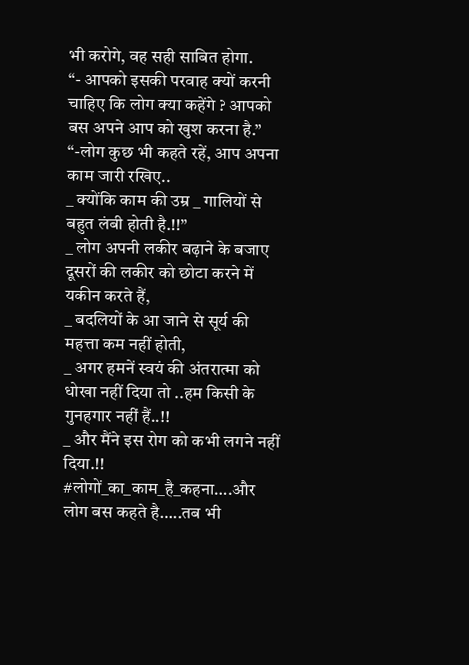भी करोगे, वह सही साबित होगा.
“- आपको इसकी परवाह क्यों करनी चाहिए कि लोग क्या कहेंगे ? आपको बस अपने आप को खुश करना है.”
“-लोग कुछ भी कहते रहें, आप अपना काम जारी रखिए..
_ क्योंकि काम की उम्र _ गालियों से बहुत लंबी होती है.!!”
_ लोग अपनी लकीर बढ़ाने के बजाए दूसरों की लकीर को छोटा करने में यकीन करते हैं,
_ बदलियों के आ जाने से सूर्य की महत्ता कम नहीं होती,
_ अगर हमनें स्वयं की अंतरात्मा को धोखा नहीं दिया तो ..हम किसी के गुनहगार नहीं हैं..!!
_ और मैंने इस रोग को कभी लगने नहीं दिया.!!
#लोगों_का_काम_है_कहना….और लोग बस कहते है…..तब भी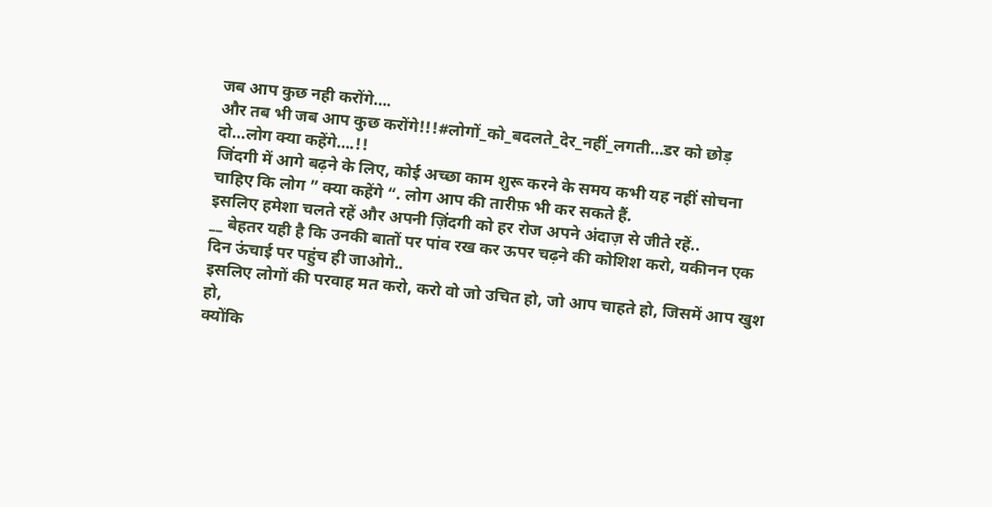जब आप कुछ नही करोंगे….
और तब भी जब आप कुछ करोंगे!!!#लोगों_को_बदलते_देर_नहीं_लगती…डर को छोड़ दो…लोग क्या कहेंगे….!!
जिंदगी में आगे बढ़ने के लिए, कोई अच्छा काम शुरू करने के समय कभी यह नहीं सोचना चाहिए कि लोग ” क्या कहेंगे “. लोग आप की तारीफ़ भी कर सकते हैं.
इसलिए हमेशा चलते रहें और अपनी ज़िंदगी को हर रोज अपने अंदाज़ से जीते रहें..
__ बेहतर यही है कि उनकी बातों पर पांव रख कर ऊपर चढ़ने की कोशिश करो, यकीनन एक दिन ऊंचाई पर पहुंच ही जाओगे..
इसलिए लोगों की परवाह मत करो, करो वो जो उचित हो, जो आप चाहते हो, जिसमें आप खुश हो,
क्योंकि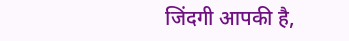जिंदगी आपकी है,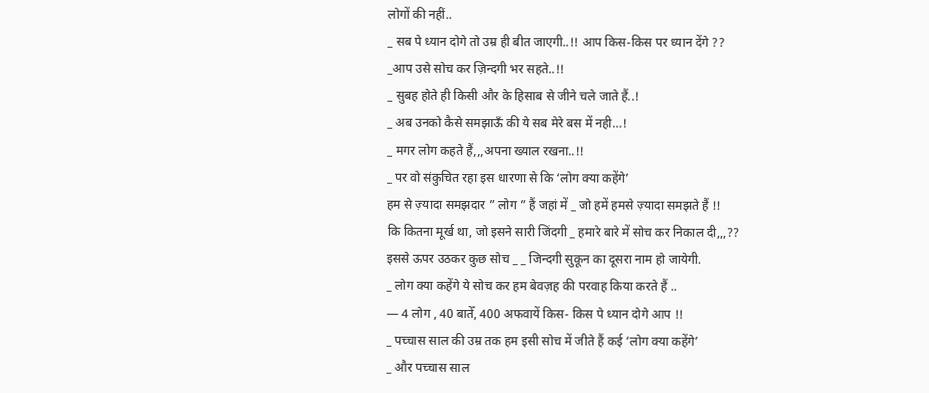लोगों की नहीं..
_ सब पे ध्यान दोगे तो उम्र ही बीत जाएगी..!! आप किस-किस पर ध्यान देंगे ??
_आप उसे सोच कर ज़िन्दगी भर सहते..!!
_ सुबह होते ही किसी और के हिसाब से जीने चले जाते हैं..!
_ अब उनको कैसे समझाऊँ की ये सब मेरे बस में नही…!
_ मगर लोग कहते हैं,,,अपना ख्याल रखना..!!
_ पर वो संकुचित रहा इस धारणा से कि ‘लोग क्या कहेंगे’
हम से ज़्यादा समझदार ” लोग ” हैं जहां में _ जो हमें हमसे ज़्यादा समझते हैं !!
कि कितना मूर्ख था, जो इसने सारी जिंदगी _ हमारे बारे में सोच कर निकाल दी,,,??
इससे ऊपर उठकर कुछ सोच _ _ जिन्दगी सुकून का दूसरा नाम हो जायेगी.
_ लोग क्या कहेंगे ये सोच कर हम बेवज़ह की परवाह किया करते हैं ..
— 4 लोग , 40 बातेँ, 400 अफवायें किस- किस पे ध्यान दोगे आप !!
_ पच्चास साल की उम्र तक हम इसी सोच में जीते हैं कई ‘लोग क्या कहेंगे’
_ और पच्चास साल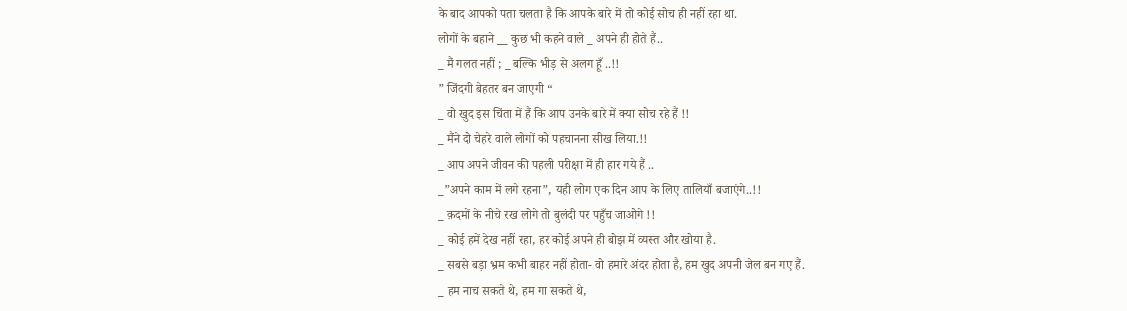के बाद आपको पता चलता है कि आपके बारे में तो कोई सोच ही नहीं रहा था.
लोगों के बहाने __ कुछ भी कहने वाले _ अपने ही होते हैं..
_ मैं गलत नहीं ; _ बल्कि भीड़ से अलग हूँ ..!!
” जिंदगी बेहतर बन जाएगी “
_ वो खुद इस चिंता में हैं कि आप उनके बारे में क्या सोच रहे हैं !!
_ मैंने दो चेहरे वाले लोगों को पहचानना सीख लिया.!!
_ आप अपने जीवन की पहली परीक्षा में ही हार गये हैं ..
_”अपने काम में लगे रहना”, यही लोग एक दिन आप के लिए तालियाँ बजाएंगे..!!
_ क़दमों के नीचे रख लोगे तो बुलंदी पर पहुँच जाओगे !!
_ कोई हमें देख नहीं रहा, हर कोई अपने ही बोझ में व्यस्त और खोया है.
_ सबसे बड़ा भ्रम कभी बाहर नहीं होता- वो हमारे अंदर होता है, हम खुद अपनी जेल बन गए हैं.
_ हम नाच सकते थे, हम गा सकते थे,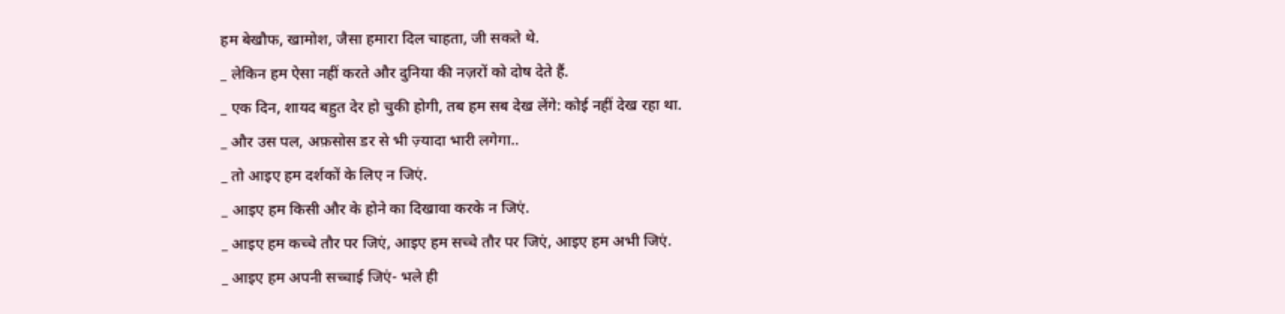हम बेखौफ, खामोश, जैसा हमारा दिल चाहता, जी सकते थे.
_ लेकिन हम ऐसा नहीं करते और दुनिया की नज़रों को दोष देते हैं.
_ एक दिन, शायद बहुत देर हो चुकी होगी, तब हम सब देख लेंगे: कोई नहीं देख रहा था.
_ और उस पल, अफ़सोस डर से भी ज़्यादा भारी लगेगा..
_ तो आइए हम दर्शकों के लिए न जिएं.
_ आइए हम किसी और के होने का दिखावा करके न जिएं.
_ आइए हम कच्चे तौर पर जिएं, आइए हम सच्चे तौर पर जिएं, आइए हम अभी जिएं.
_ आइए हम अपनी सच्चाई जिएं- भले ही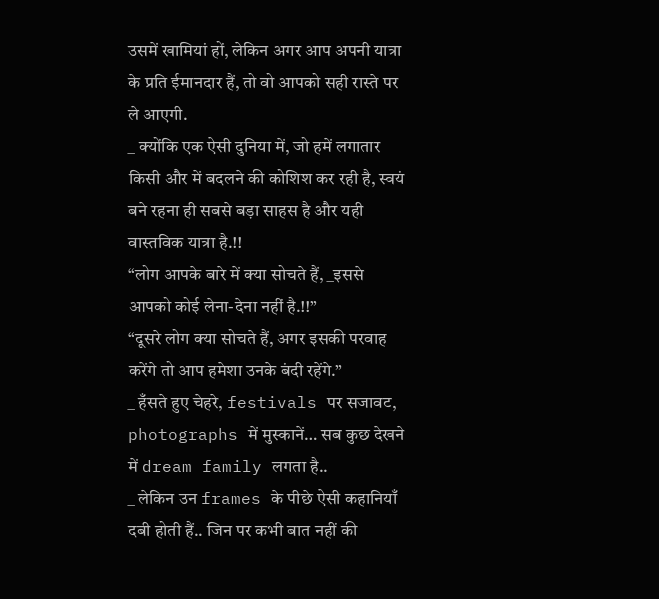उसमें खामियां हों, लेकिन अगर आप अपनी यात्रा के प्रति ईमानदार हैं, तो वो आपको सही रास्ते पर ले आएगी.
_ क्योंकि एक ऐसी दुनिया में, जो हमें लगातार किसी और में बदलने की कोशिश कर रही है, स्वयं बने रहना ही सबसे बड़ा साहस है और यही वास्तविक यात्रा है.!!
“लोग आपके बारे में क्या सोचते हैं, _इससे आपको कोई लेना-देना नहीं है.!!”
“दूसरे लोग क्या सोचते हैं, अगर इसकी परवाह करेंगे तो आप हमेशा उनके बंदी रहेंगे.”
_ हँसते हुए चेहरे, festivals पर सजावट, photographs में मुस्कानें… सब कुछ देखने में dream family लगता है..
_ लेकिन उन frames के पीछे ऐसी कहानियाँ दबी होती हैं.. जिन पर कभी बात नहीं की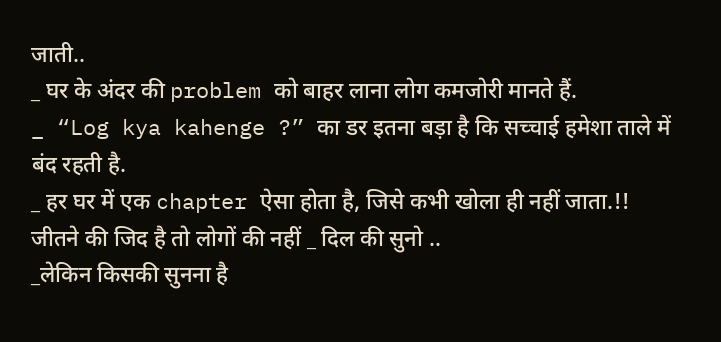जाती..
_ घर के अंदर की problem को बाहर लाना लोग कमजोरी मानते हैं.
_ “Log kya kahenge ?” का डर इतना बड़ा है कि सच्चाई हमेशा ताले में बंद रहती है.
_ हर घर में एक chapter ऐसा होता है, जिसे कभी खोला ही नहीं जाता.!!
जीतने की जिद है तो लोगों की नहीं _ दिल की सुनो ..
_लेकिन किसकी सुनना है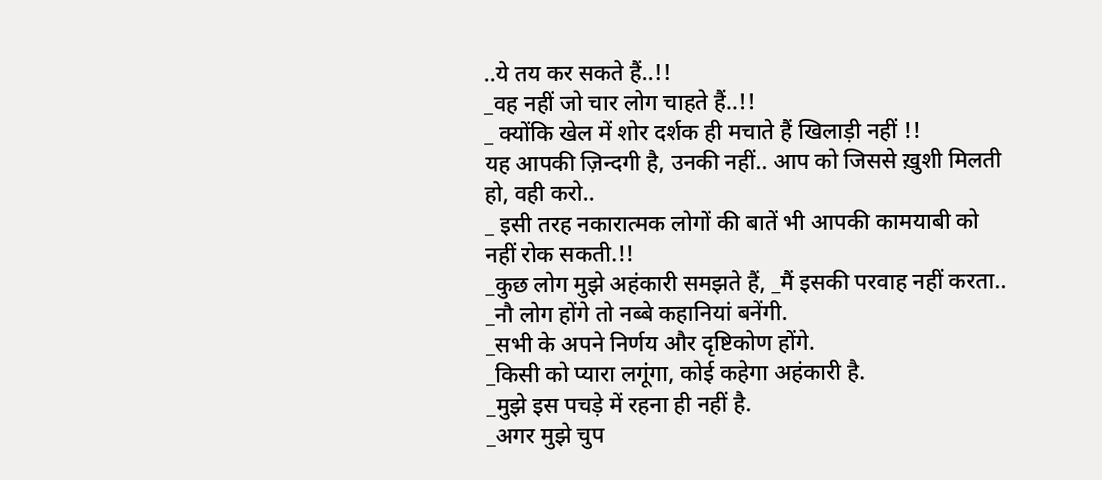..ये तय कर सकते हैं..!!
_वह नहीं जो चार लोग चाहते हैं..!!
_ क्योंकि खेल में शोर दर्शक ही मचाते हैं खिलाड़ी नहीं !!
यह आपकी ज़िन्दगी है, उनकी नहीं.. आप को जिससे ख़ुशी मिलती हो, वही करो..
_ इसी तरह नकारात्मक लोगों की बातें भी आपकी कामयाबी को नहीं रोक सकती.!!
_कुछ लोग मुझे अहंकारी समझते हैं, _मैं इसकी परवाह नहीं करता..
_नौ लोग होंगे तो नब्बे कहानियां बनेंगी.
_सभी के अपने निर्णय और दृष्टिकोण होंगे.
_किसी को प्यारा लगूंगा, कोई कहेगा अहंकारी है.
_मुझे इस पचड़े में रहना ही नहीं है.
_अगर मुझे चुप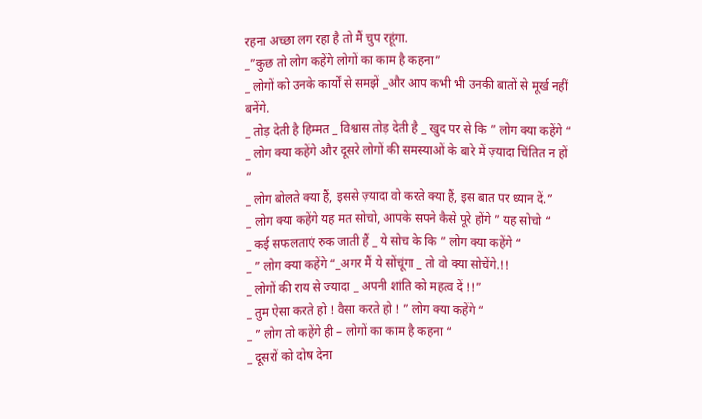रहना अच्छा लग रहा है तो मैं चुप रहूंगा.
_”कुछ तो लोग कहेंगे लोगों का काम है कहना”
_ लोगों को उनके कार्यों से समझें _और आप कभी भी उनकी बातों से मूर्ख नहीं बनेंगे.
_ तोड़ देती है हिम्मत _ विश्वास तोड़ देती है _ खुद पर से कि ” लोग क्या कहेंगे “
_ लोग क्या कहेंगे और दूसरे लोगों की समस्याओं के बारे में ज़्यादा चिंतित न हों “
_ लोग बोलते क्या हैं, इससे ज़्यादा वो करते क्या हैं, इस बात पर ध्यान दें.”
_ लोग क्या कहेंगे यह मत सोचो, आपके सपने कैसे पूरे होंगे ” यह सोचो “
_ कई सफलताएं रुक जाती हैं _ ये सोच के कि ” लोग क्या कहेंगे “
_ ” लोग क्या कहेंगे “_अगर मैं ये सोंचूंगा _ तो वो क्या सोचेंगे.!!
_ लोगों की राय से ज्यादा _ अपनी शांति को महत्व दें !!”
_ तुम ऐसा करते हो ! वैसा करते हो ! ” लोग क्या कहेंगे “
_ ” लोग तो कहेंगे ही – लोगों का काम है कहना “
_ दूसरों को दोष देना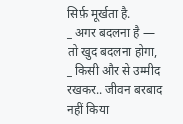सिर्फ़ मूर्खता है.
_ अगर बदलना है — तो खुद बदलना होगा,
_ किसी और से उम्मीद रखकर.. जीवन बरबाद नहीं किया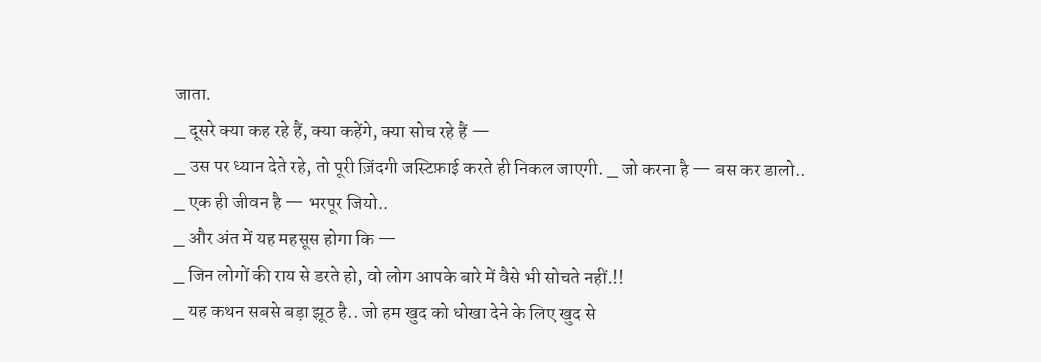जाता.
_ दूसरे क्या कह रहे हैं, क्या कहेंगे, क्या सोच रहे हैं —
_ उस पर ध्यान देते रहे, तो पूरी ज़िंदगी जस्टिफ़ाई करते ही निकल जाएगी. _ जो करना है — बस कर डालो..
_ एक ही जीवन है — भरपूर जियो..
_ और अंत में यह महसूस होगा कि —
_ जिन लोगों की राय से डरते हो, वो लोग आपके बारे में वैसे भी सोचते नहीं.!!
_ यह कथन सबसे बड़ा झूठ है.. जो हम खुद को धोखा देने के लिए खुद से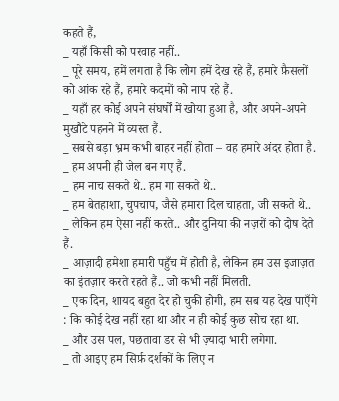कहते हैं,
_ यहाँ किसी को परवाह नहीं..
_ पूरे समय, हमें लगता है कि लोग हमें देख रहे हैं, हमारे फ़ैसलों को आंक रहे हैं, हमारे कदमों को नाप रहे हैं.
_ यहाँ हर कोई अपने संघर्षों में खोया हुआ है, और अपने-अपने मुखौटे पहनने में व्यस्त हैं.
_ सबसे बड़ा भ्रम कभी बाहर नहीं होता – वह हमारे अंदर होता है.
_ हम अपनी ही जेल बन गए हैं.
_ हम नाच सकते थे.. हम गा सकते थे..
_ हम बेतहाशा, चुपचाप, जैसे हमारा दिल चाहता, जी सकते थे..
_ लेकिन हम ऐसा नहीं करते.. और दुनिया की नज़रों को दोष देते हैं.
_ आज़ादी हमेशा हमारी पहुँच में होती है, लेकिन हम उस इजाज़त का इंतज़ार करते रहते हैं.. जो कभी नहीं मिलती.
_ एक दिन, शायद बहुत देर हो चुकी होगी, हम सब यह देख पाएँगे : कि कोई देख नहीं रहा था और न ही कोई कुछ सोच रहा था.
_ और उस पल, पछतावा डर से भी ज़्यादा भारी लगेगा.
_ तो आइए हम सिर्फ़ दर्शकों के लिए न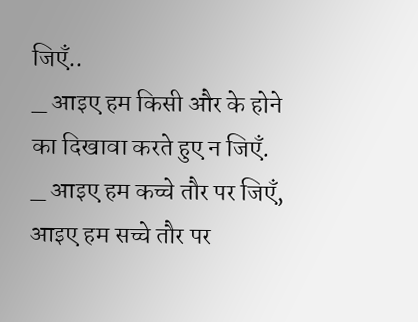जिएँ..
_ आइए हम किसी और के होने का दिखावा करते हुए न जिएँ.
_ आइए हम कच्चे तौर पर जिएँ, आइए हम सच्चे तौर पर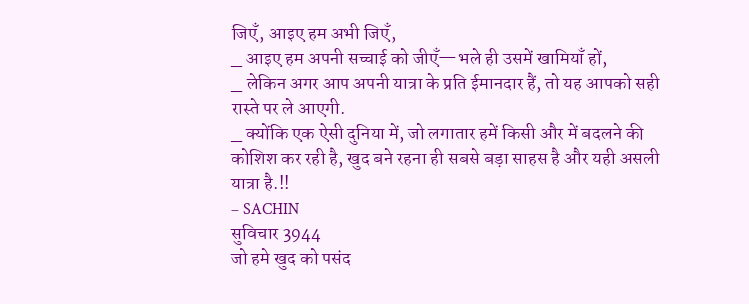जिएँ, आइए हम अभी जिएँ,
_ आइए हम अपनी सच्चाई को जीएँ—भले ही उसमें खामियाँ हों,
_ लेकिन अगर आप अपनी यात्रा के प्रति ईमानदार हैं, तो यह आपको सही रास्ते पर ले आएगी.
_ क्योंकि एक ऐसी दुनिया में, जो लगातार हमें किसी और में बदलने की कोशिश कर रही है, खुद बने रहना ही सबसे बड़ा साहस है और यही असली यात्रा है.!!
– SACHIN
सुविचार 3944
जो हमे खुद को पसंद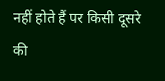नहीं होते हैं पर किसी दूसरे की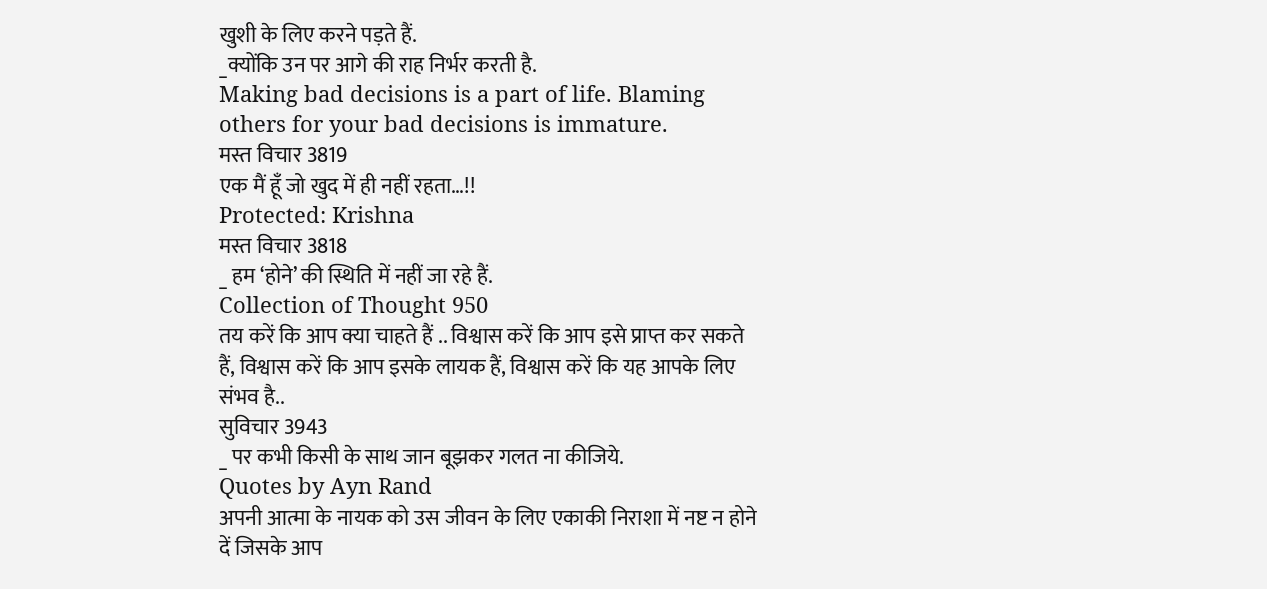खुशी के लिए करने पड़ते हैं.
_क्योंकि उन पर आगे की राह निर्भर करती है.
Making bad decisions is a part of life. Blaming others for your bad decisions is immature.
मस्त विचार 3819
एक मैं हूँ जो खुद में ही नहीं रहता…!!
Protected: Krishna
मस्त विचार 3818
_ हम ‘होने’ की स्थिति में नहीं जा रहे हैं.
Collection of Thought 950
तय करें कि आप क्या चाहते हैं .. विश्वास करें कि आप इसे प्राप्त कर सकते हैं, विश्वास करें कि आप इसके लायक हैं, विश्वास करें कि यह आपके लिए संभव है..
सुविचार 3943
_ पर कभी किसी के साथ जान बूझकर गलत ना कीजिये.
Quotes by Ayn Rand
अपनी आत्मा के नायक को उस जीवन के लिए एकाकी निराशा में नष्ट न होने दें जिसके आप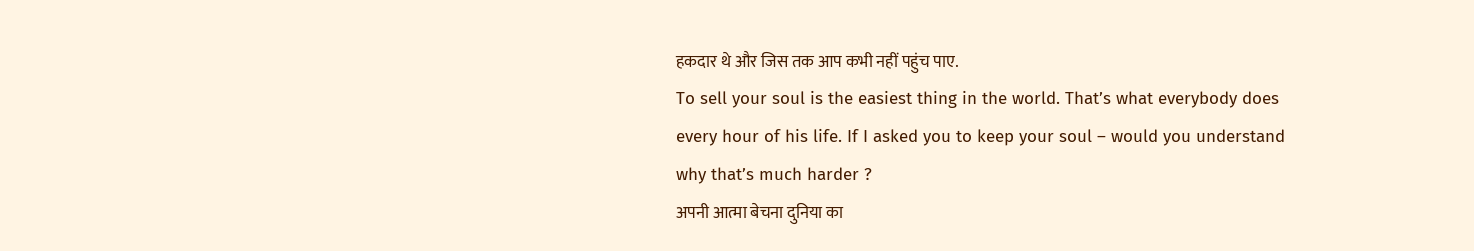हकदार थे और जिस तक आप कभी नहीं पहुंच पाए.
To sell your soul is the easiest thing in the world. That’s what everybody does every hour of his life. If I asked you to keep your soul – would you understand why that’s much harder ?
अपनी आत्मा बेचना दुनिया का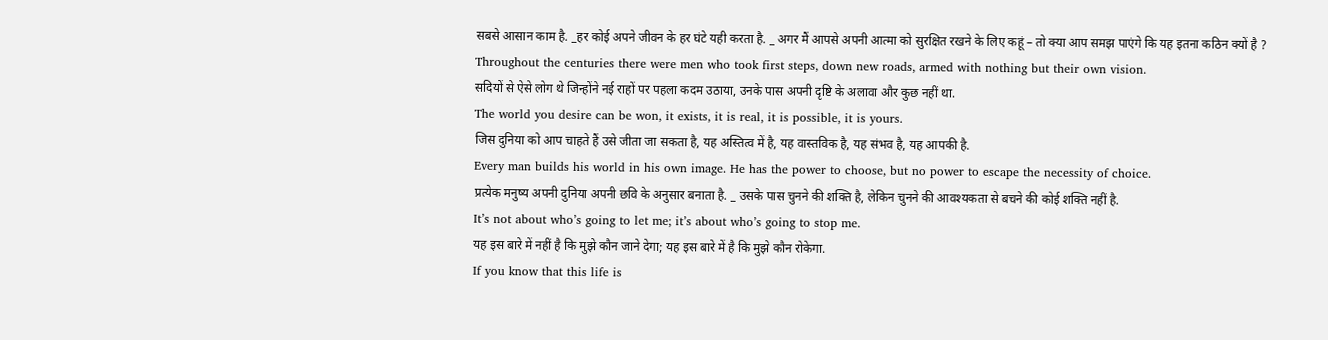सबसे आसान काम है. _हर कोई अपने जीवन के हर घंटे यही करता है. _ अगर मैं आपसे अपनी आत्मा को सुरक्षित रखने के लिए कहूं – तो क्या आप समझ पाएंगे कि यह इतना कठिन क्यों है ?
Throughout the centuries there were men who took first steps, down new roads, armed with nothing but their own vision.
सदियों से ऐसे लोग थे जिन्होंने नई राहों पर पहला कदम उठाया, उनके पास अपनी दृष्टि के अलावा और कुछ नहीं था.
The world you desire can be won, it exists, it is real, it is possible, it is yours.
जिस दुनिया को आप चाहते हैं उसे जीता जा सकता है, यह अस्तित्व में है, यह वास्तविक है, यह संभव है, यह आपकी है.
Every man builds his world in his own image. He has the power to choose, but no power to escape the necessity of choice.
प्रत्येक मनुष्य अपनी दुनिया अपनी छवि के अनुसार बनाता है. _ उसके पास चुनने की शक्ति है, लेकिन चुनने की आवश्यकता से बचने की कोई शक्ति नहीं है.
It’s not about who’s going to let me; it’s about who’s going to stop me.
यह इस बारे में नहीं है कि मुझे कौन जाने देगा; यह इस बारे में है कि मुझे कौन रोकेगा.
If you know that this life is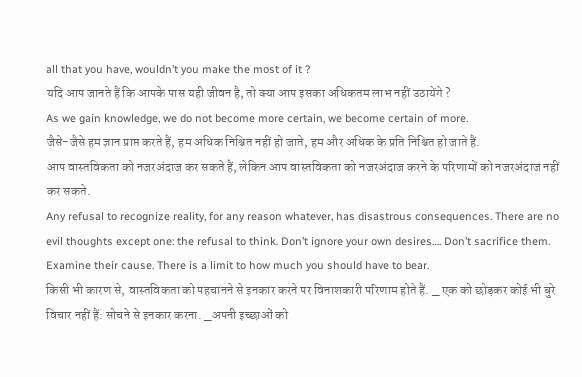all that you have, wouldn’t you make the most of it ?
यदि आप जानते हैं कि आपके पास यही जीवन है, तो क्या आप इसका अधिकतम लाभ नहीं उठायेंगे ?
As we gain knowledge, we do not become more certain, we become certain of more.
जैसे-जैसे हम ज्ञान प्राप्त करते हैं, हम अधिक निश्चित नहीं हो जाते, हम और अधिक के प्रति निश्चित हो जाते हैं.
आप वास्तविकता को नजरअंदाज कर सकते हैं, लेकिन आप वास्तविकता को नजरअंदाज करने के परिणामों को नजरअंदाज नहीं कर सकते.
Any refusal to recognize reality, for any reason whatever, has disastrous consequences. There are no evil thoughts except one: the refusal to think. Don’t ignore your own desires…. Don’t sacrifice them. Examine their cause. There is a limit to how much you should have to bear.
किसी भी कारण से, वास्तविकता को पहचानने से इनकार करने पर विनाशकारी परिणाम होते हैं. _ एक को छोड़कर कोई भी बुरे विचार नहीं हैं: सोचने से इनकार करना. _अपनी इच्छाओं को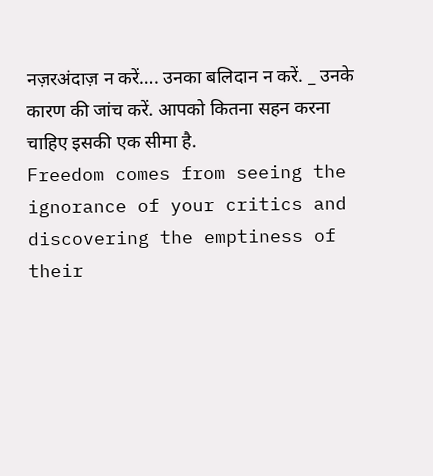नज़रअंदाज़ न करें…. उनका बलिदान न करें. _ उनके कारण की जांच करें. आपको कितना सहन करना चाहिए इसकी एक सीमा है.
Freedom comes from seeing the ignorance of your critics and discovering the emptiness of their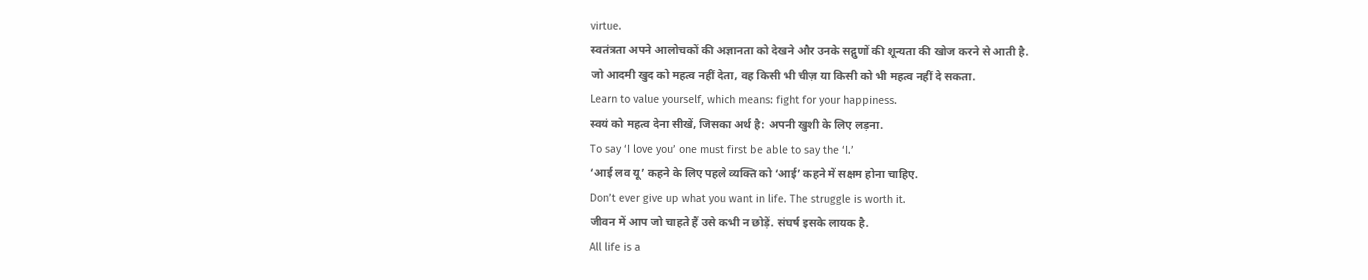virtue.
स्वतंत्रता अपने आलोचकों की अज्ञानता को देखने और उनके सद्गुणों की शून्यता की खोज करने से आती है.
जो आदमी खुद को महत्व नहीं देता, वह किसी भी चीज़ या किसी को भी महत्व नहीं दे सकता.
Learn to value yourself, which means: fight for your happiness.
स्वयं को महत्व देना सीखें, जिसका अर्थ है: अपनी खुशी के लिए लड़ना.
To say ‘I love you’ one must first be able to say the ‘I.’
‘आई लव यू’ कहने के लिए पहले व्यक्ति को ‘आई’ कहने में सक्षम होना चाहिए.
Don’t ever give up what you want in life. The struggle is worth it.
जीवन में आप जो चाहते हैं उसे कभी न छोड़ें. संघर्ष इसके लायक है.
All life is a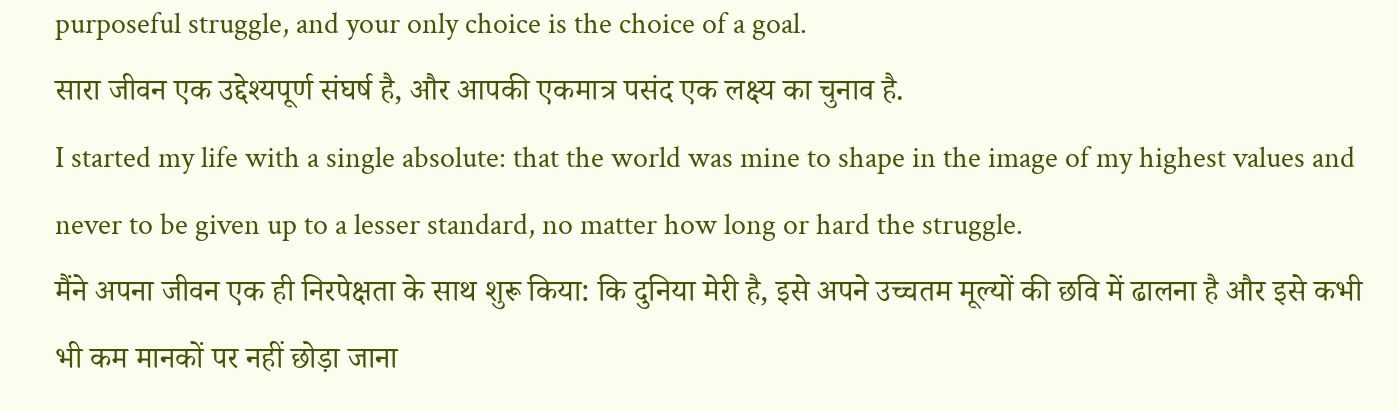purposeful struggle, and your only choice is the choice of a goal.
सारा जीवन एक उद्देश्यपूर्ण संघर्ष है, और आपकी एकमात्र पसंद एक लक्ष्य का चुनाव है.
I started my life with a single absolute: that the world was mine to shape in the image of my highest values and never to be given up to a lesser standard, no matter how long or hard the struggle.
मैंने अपना जीवन एक ही निरपेक्षता के साथ शुरू किया: कि दुनिया मेरी है, इसे अपने उच्चतम मूल्यों की छवि में ढालना है और इसे कभी भी कम मानकों पर नहीं छोड़ा जाना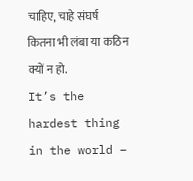चाहिए, चाहे संघर्ष कितना भी लंबा या कठिन क्यों न हो.
It’s the hardest thing in the world –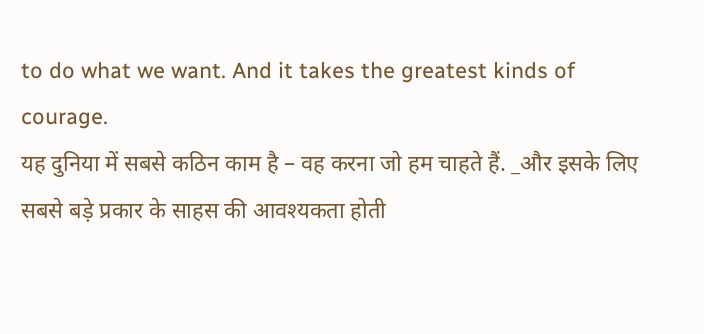to do what we want. And it takes the greatest kinds of courage.
यह दुनिया में सबसे कठिन काम है – वह करना जो हम चाहते हैं. _और इसके लिए सबसे बड़े प्रकार के साहस की आवश्यकता होती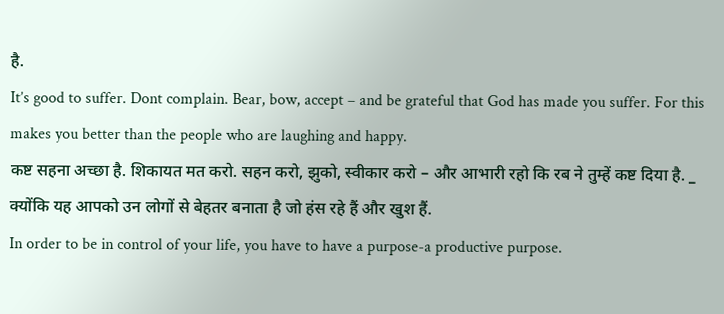है.
It’s good to suffer. Dont complain. Bear, bow, accept – and be grateful that God has made you suffer. For this makes you better than the people who are laughing and happy.
कष्ट सहना अच्छा है. शिकायत मत करो. सहन करो, झुको, स्वीकार करो – और आभारी रहो कि रब ने तुम्हें कष्ट दिया है. _ क्योंकि यह आपको उन लोगों से बेहतर बनाता है जो हंस रहे हैं और खुश हैं.
In order to be in control of your life, you have to have a purpose-a productive purpose.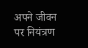अपने जीवन पर नियंत्रण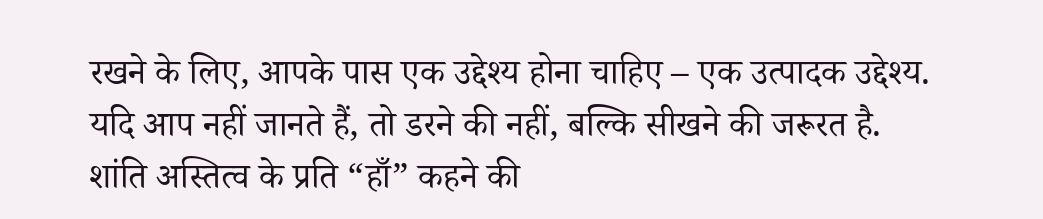रखने के लिए, आपके पास एक उद्देश्य होना चाहिए – एक उत्पादक उद्देश्य.
यदि आप नहीं जानते हैं, तो डरने की नहीं, बल्कि सीखने की जरूरत है.
शांति अस्तित्व के प्रति “हाँ” कहने की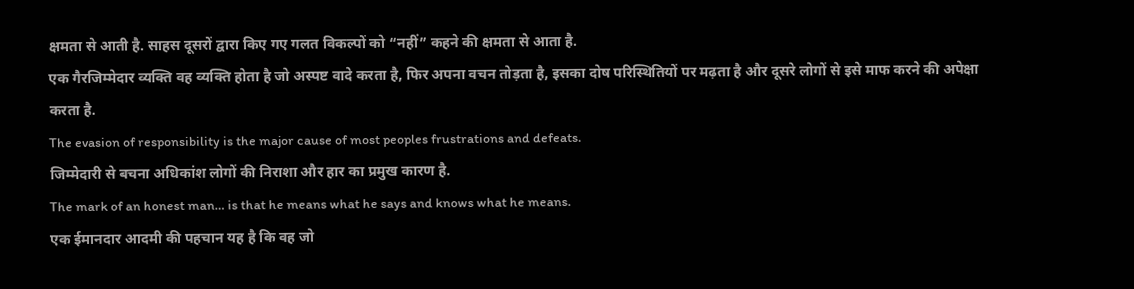क्षमता से आती है. साहस दूसरों द्वारा किए गए गलत विकल्पों को “नहीं” कहने की क्षमता से आता है.
एक गैरजिम्मेदार व्यक्ति वह व्यक्ति होता है जो अस्पष्ट वादे करता है, फिर अपना वचन तोड़ता है, इसका दोष परिस्थितियों पर मढ़ता है और दूसरे लोगों से इसे माफ करने की अपेक्षा करता है.
The evasion of responsibility is the major cause of most peoples frustrations and defeats.
जिम्मेदारी से बचना अधिकांश लोगों की निराशा और हार का प्रमुख कारण है.
The mark of an honest man… is that he means what he says and knows what he means.
एक ईमानदार आदमी की पहचान यह है कि वह जो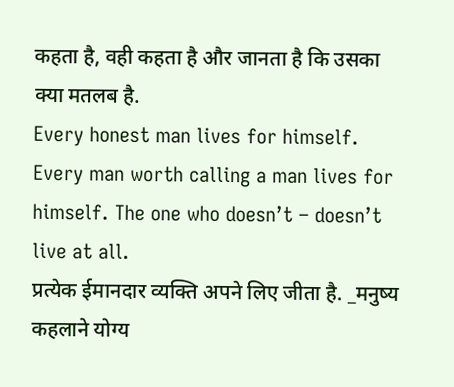कहता है, वही कहता है और जानता है कि उसका क्या मतलब है.
Every honest man lives for himself. Every man worth calling a man lives for himself. The one who doesn’t – doesn’t live at all.
प्रत्येक ईमानदार व्यक्ति अपने लिए जीता है. _मनुष्य कहलाने योग्य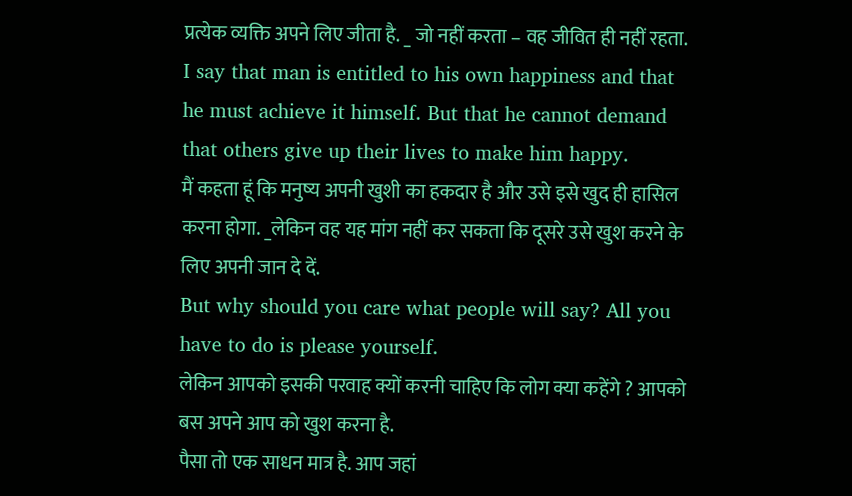प्रत्येक व्यक्ति अपने लिए जीता है. _ जो नहीं करता – वह जीवित ही नहीं रहता.
I say that man is entitled to his own happiness and that he must achieve it himself. But that he cannot demand that others give up their lives to make him happy.
मैं कहता हूं कि मनुष्य अपनी खुशी का हकदार है और उसे इसे खुद ही हासिल करना होगा. _लेकिन वह यह मांग नहीं कर सकता कि दूसरे उसे खुश करने के लिए अपनी जान दे दें.
But why should you care what people will say? All you have to do is please yourself.
लेकिन आपको इसकी परवाह क्यों करनी चाहिए कि लोग क्या कहेंगे ? आपको बस अपने आप को खुश करना है.
पैसा तो एक साधन मात्र है. आप जहां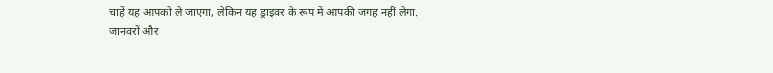चाहें यह आपको ले जाएगा, लेकिन यह ड्राइवर के रूप में आपकी जगह नहीं लेगा.
जानवरों और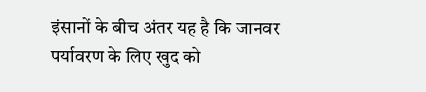इंसानों के बीच अंतर यह है कि जानवर पर्यावरण के लिए खुद को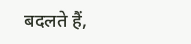बदलते हैं,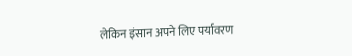लेकिन इंसान अपने लिए पर्यावरण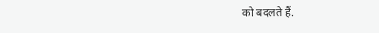को बदलते हैं.